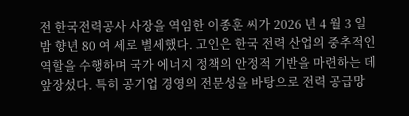전 한국전력공사 사장을 역임한 이종훈 씨가 2026 년 4 월 3 일 밤 향년 80 여 세로 별세했다. 고인은 한국 전력 산업의 중추적인 역할을 수행하며 국가 에너지 정책의 안정적 기반을 마련하는 데 앞장섰다. 특히 공기업 경영의 전문성을 바탕으로 전력 공급망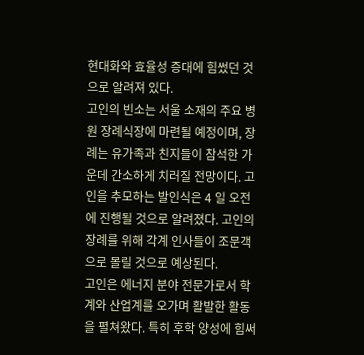현대화와 효율성 증대에 힘썼던 것으로 알려져 있다.
고인의 빈소는 서울 소재의 주요 병원 장례식장에 마련될 예정이며, 장례는 유가족과 친지들이 참석한 가운데 간소하게 치러질 전망이다. 고인을 추모하는 발인식은 4 일 오전에 진행될 것으로 알려졌다. 고인의 장례를 위해 각계 인사들이 조문객으로 몰릴 것으로 예상된다.
고인은 에너지 분야 전문가로서 학계와 산업계를 오가며 활발한 활동을 펼쳐왔다. 특히 후학 양성에 힘써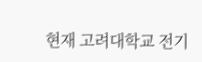현재 고려대학교 전기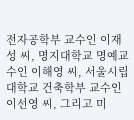전자공학부 교수인 이재성 씨, 명지대학교 명예교수인 이해영 씨, 서울시립대학교 건축학부 교수인 이선영 씨, 그리고 미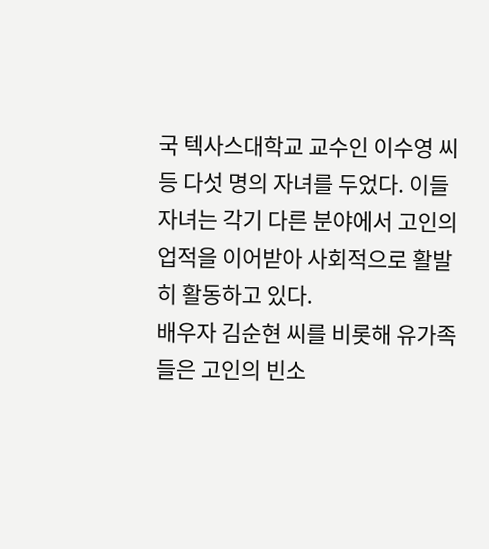국 텍사스대학교 교수인 이수영 씨 등 다섯 명의 자녀를 두었다. 이들 자녀는 각기 다른 분야에서 고인의 업적을 이어받아 사회적으로 활발히 활동하고 있다.
배우자 김순현 씨를 비롯해 유가족들은 고인의 빈소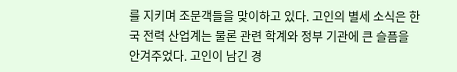를 지키며 조문객들을 맞이하고 있다. 고인의 별세 소식은 한국 전력 산업계는 물론 관련 학계와 정부 기관에 큰 슬픔을 안겨주었다. 고인이 남긴 경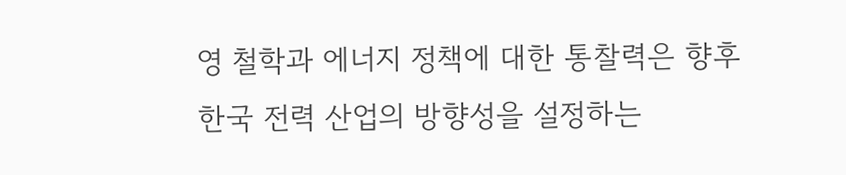영 철학과 에너지 정책에 대한 통찰력은 향후 한국 전력 산업의 방향성을 설정하는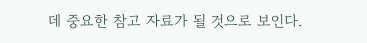데 중요한 참고 자료가 될 것으로 보인다.